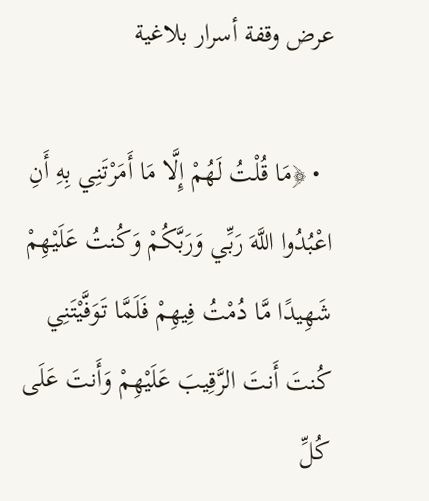عرض وقفة أسرار بلاغية

  • ﴿مَا قُلْتُ لَهُمْ إِلَّا مَا أَمَرْتَنِي بِهِ أَنِ اعْبُدُوا اللَّهَ رَبِّي وَرَبَّكُمْ وَكُنتُ عَلَيْهِمْ شَهِيدًا مَّا دُمْتُ فِيهِمْ فَلَمَّا تَوَفَّيْتَنِي كُنتَ أَنتَ الرَّقِيبَ عَلَيْهِمْ وَأَنتَ عَلَى كُلِّ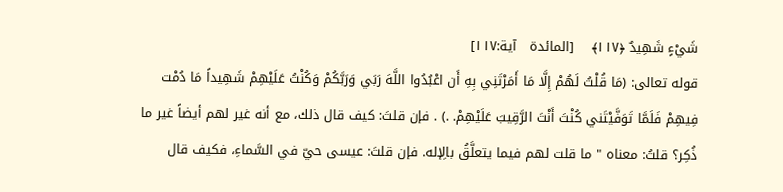شَيْءٍ شَهِيدٌ ﴿١١٧﴾    [المائدة   آية:١١٧]
قوله تعالى: (مَا قُلْتُ لَهُمْ إِلَّا مَا أَمَرْتَنِي بِهِ أَن اعْبُدُوا اللَّهَ رَبَي وَرَبَّكُمْ وَكُنْتُ عَلَيْهِمْ شَهِيداً مَا دُمْت فِيهِمْ فَلَمَّا تَوَفَّيْتَني كُنْتَ أَنْتَ الرَّقِيبَ عَلَيْهِمْ. .) . فإن قلتَ: كيف قال ذلك، مع أنه غير لهم أيضاً غير ما ذُكِر؟ قلتُ: معناه " ما قلت لهم فيما يتعلَّقُ بالِإله. فإن قلتَ: عيسى حيّ في السَّماءِ، فكيف قال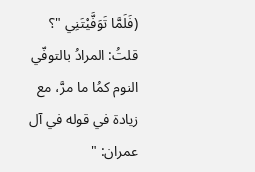(فَلَمَّا تَوَفَّيْتَنِي "؟ قلتُ: المرادُ بالتوفّي النوم كمُا ما مرَّ، مع زيادة في قوله في آل عمران: "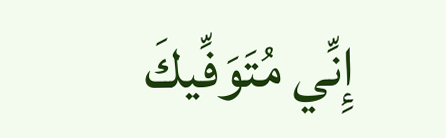إِنِّي مُتَوَفِّيكَ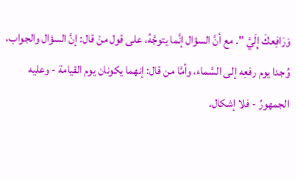وَرَافِعكَ إِلَيَّ ". مع أنَّ السؤال إنَّما يتوجَّهُ، على قول منْ قال: إنَّ السؤال والجواب، وُجدا يوم رفعِه إلى السَّماء، وأمَّا من قال: إنهما يكونان يوم القيامة - وعليه الجمهورُ - فلا إشكال.